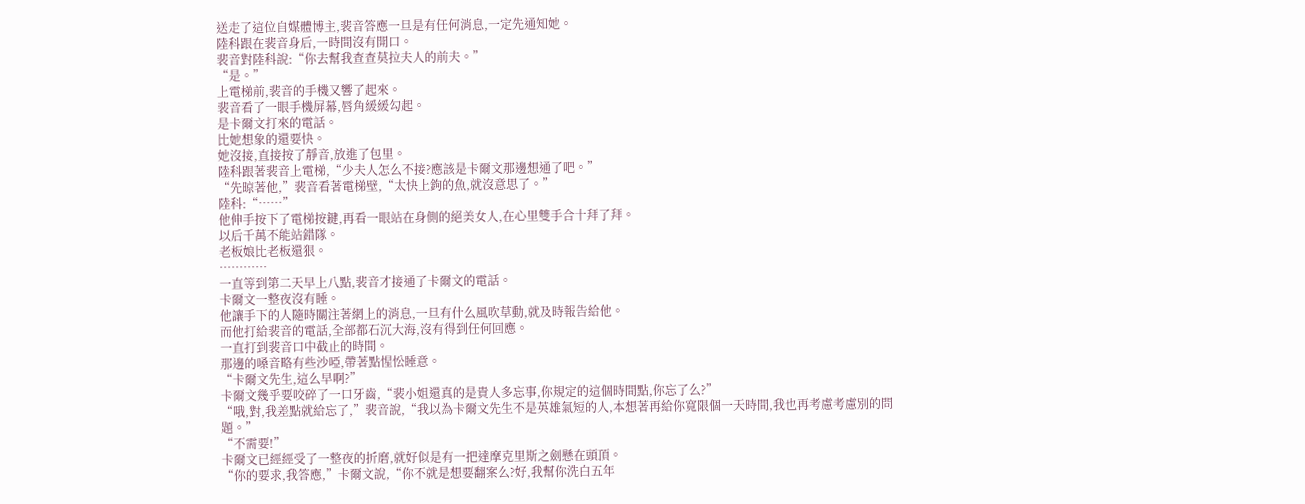送走了這位自媒體博主,裴音答應一旦是有任何消息,一定先通知她。
陸科跟在裴音身后,一時間沒有開口。
裴音對陸科說:“你去幫我查查莫拉夫人的前夫。”
“是。”
上電梯前,裴音的手機又響了起來。
裴音看了一眼手機屏幕,唇角緩緩勾起。
是卡爾文打來的電話。
比她想象的還要快。
她沒接,直接按了靜音,放進了包里。
陸科跟著裴音上電梯,“少夫人怎么不接?應該是卡爾文那邊想通了吧。”
“先晾著他,”裴音看著電梯壁,“太快上鉤的魚,就沒意思了。”
陸科:“……”
他伸手按下了電梯按鍵,再看一眼站在身側的絕美女人,在心里雙手合十拜了拜。
以后千萬不能站錯隊。
老板娘比老板還狠。
…………
一直等到第二天早上八點,裴音才接通了卡爾文的電話。
卡爾文一整夜沒有睡。
他讓手下的人隨時關注著網上的消息,一旦有什么風吹草動,就及時報告給他。
而他打給裴音的電話,全部都石沉大海,沒有得到任何回應。
一直打到裴音口中截止的時間。
那邊的嗓音略有些沙啞,帶著點惺忪睡意。
“卡爾文先生,這么早啊?”
卡爾文幾乎要咬碎了一口牙齒,“裴小姐還真的是貴人多忘事,你規定的這個時間點,你忘了么?”
“哦,對,我差點就給忘了,”裴音說,“我以為卡爾文先生不是英雄氣短的人,本想著再給你寬限個一天時間,我也再考慮考慮別的問題。”
“不需要!”
卡爾文已經經受了一整夜的折磨,就好似是有一把達摩克里斯之劍懸在頭頂。
“你的要求,我答應,”卡爾文說,“你不就是想要翻案么?好,我幫你洗白五年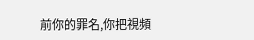前你的罪名,你把視頻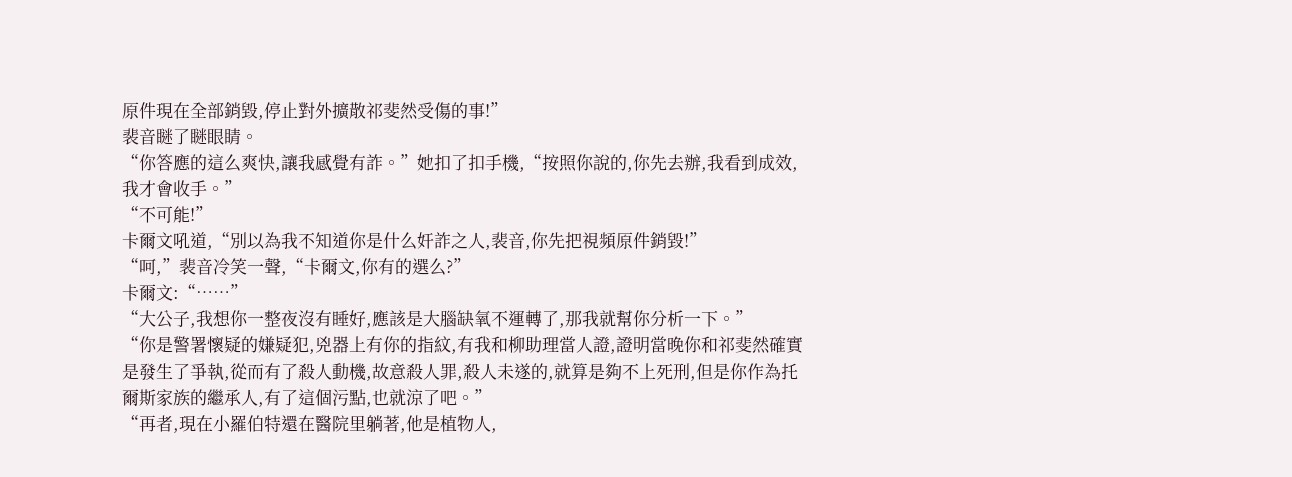原件現在全部銷毀,停止對外擴散祁斐然受傷的事!”
裴音瞇了瞇眼睛。
“你答應的這么爽快,讓我感覺有詐。”她扣了扣手機,“按照你說的,你先去辦,我看到成效,我才會收手。”
“不可能!”
卡爾文吼道,“別以為我不知道你是什么奸詐之人,裴音,你先把視頻原件銷毀!”
“呵,”裴音冷笑一聲,“卡爾文,你有的選么?”
卡爾文:“……”
“大公子,我想你一整夜沒有睡好,應該是大腦缺氧不運轉了,那我就幫你分析一下。”
“你是警署懷疑的嫌疑犯,兇器上有你的指紋,有我和柳助理當人證,證明當晚你和祁斐然確實是發生了爭執,從而有了殺人動機,故意殺人罪,殺人未遂的,就算是夠不上死刑,但是你作為托爾斯家族的繼承人,有了這個污點,也就涼了吧。”
“再者,現在小羅伯特還在醫院里躺著,他是植物人,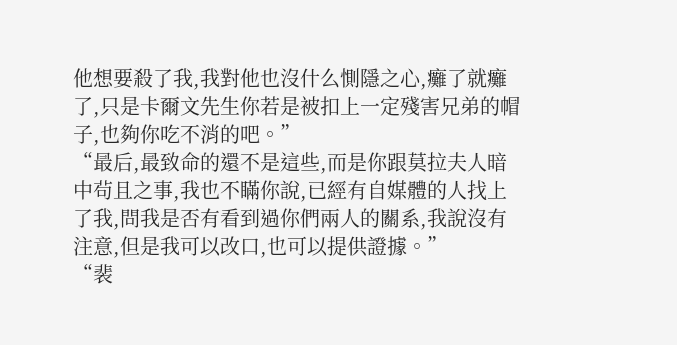他想要殺了我,我對他也沒什么惻隱之心,癱了就癱了,只是卡爾文先生你若是被扣上一定殘害兄弟的帽子,也夠你吃不消的吧。”
“最后,最致命的還不是這些,而是你跟莫拉夫人暗中茍且之事,我也不瞞你說,已經有自媒體的人找上了我,問我是否有看到過你們兩人的關系,我說沒有注意,但是我可以改口,也可以提供證據。”
“裴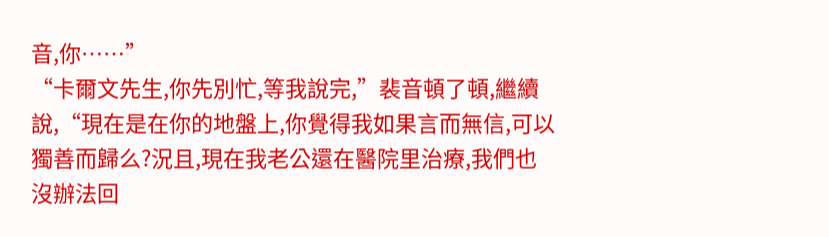音,你……”
“卡爾文先生,你先別忙,等我說完,”裴音頓了頓,繼續說,“現在是在你的地盤上,你覺得我如果言而無信,可以獨善而歸么?況且,現在我老公還在醫院里治療,我們也沒辦法回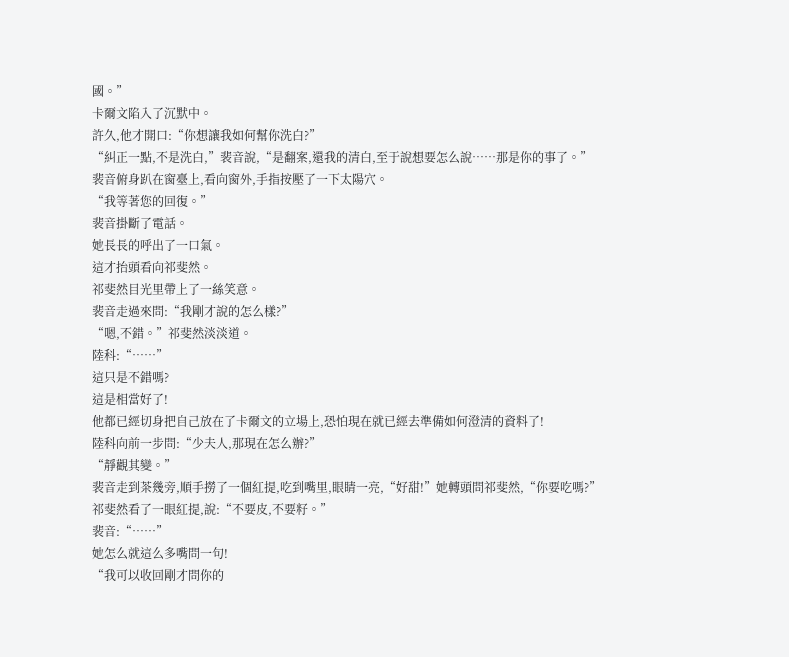國。”
卡爾文陷入了沉默中。
許久,他才開口:“你想讓我如何幫你洗白?”
“糾正一點,不是洗白,”裴音說,“是翻案,還我的清白,至于說想要怎么說……那是你的事了。”
裴音俯身趴在窗臺上,看向窗外,手指按壓了一下太陽穴。
“我等著您的回復。”
裴音掛斷了電話。
她長長的呼出了一口氣。
這才抬頭看向祁斐然。
祁斐然目光里帶上了一絲笑意。
裴音走過來問:“我剛才說的怎么樣?”
“嗯,不錯。”祁斐然淡淡道。
陸科:“……”
這只是不錯嗎?
這是相當好了!
他都已經切身把自己放在了卡爾文的立場上,恐怕現在就已經去準備如何澄清的資料了!
陸科向前一步問:“少夫人,那現在怎么辦?”
“靜觀其變。”
裴音走到茶幾旁,順手撈了一個紅提,吃到嘴里,眼睛一亮,“好甜!”她轉頭問祁斐然,“你要吃嗎?”
祁斐然看了一眼紅提,說:“不要皮,不要籽。”
裴音:“……”
她怎么就這么多嘴問一句!
“我可以收回剛才問你的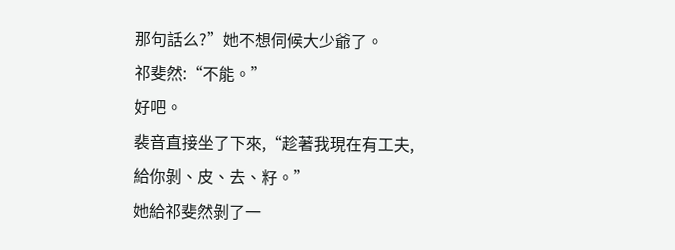那句話么?”她不想伺候大少爺了。
祁斐然:“不能。”
好吧。
裴音直接坐了下來,“趁著我現在有工夫,給你剝、皮、去、籽。”
她給祁斐然剝了一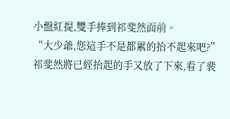小盤紅提,雙手捧到祁斐然面前。
“大少爺,您這手不是都累的抬不起來吧?”
祁斐然將已經抬起的手又放了下來,看了裴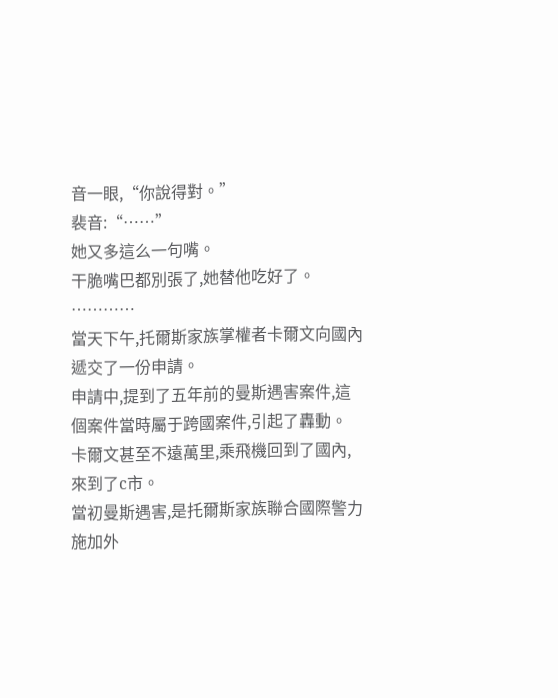音一眼,“你說得對。”
裴音:“……”
她又多這么一句嘴。
干脆嘴巴都別張了,她替他吃好了。
…………
當天下午,托爾斯家族掌權者卡爾文向國內遞交了一份申請。
申請中,提到了五年前的曼斯遇害案件,這個案件當時屬于跨國案件,引起了轟動。
卡爾文甚至不遠萬里,乘飛機回到了國內,來到了c市。
當初曼斯遇害,是托爾斯家族聯合國際警力施加外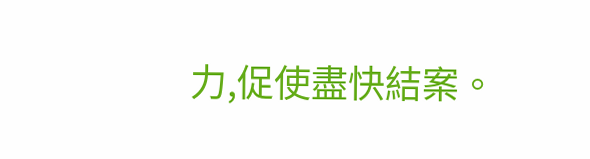力,促使盡快結案。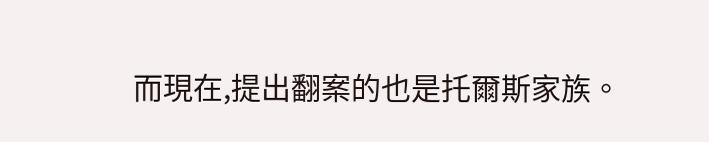而現在,提出翻案的也是托爾斯家族。